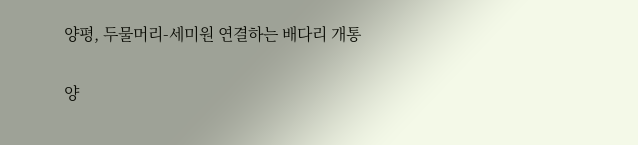양평, 두물머리-세미원 연결하는 배다리 개통

양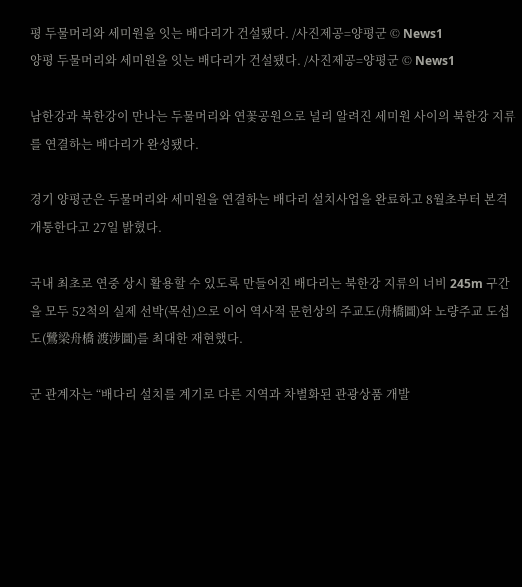평 두물머리와 세미원을 잇는 배다리가 건설됐다. /사진제공=양평군 © News1
양평 두물머리와 세미원을 잇는 배다리가 건설됐다. /사진제공=양평군 © News1

남한강과 북한강이 만나는 두물머리와 연꽃공원으로 널리 알려진 세미원 사이의 북한강 지류를 연결하는 배다리가 완성됐다.

경기 양평군은 두물머리와 세미원을 연결하는 배다리 설치사업을 완료하고 8월초부터 본격 개통한다고 27일 밝혔다.

국내 최초로 연중 상시 활용할 수 있도록 만들어진 배다리는 북한강 지류의 너비 245m 구간을 모두 52척의 실제 선박(목선)으로 이어 역사적 문헌상의 주교도(舟橋圖)와 노량주교 도섭도(鷺梁舟橋 渡涉圖)를 최대한 재현했다.

군 관계자는 “배다리 설치를 계기로 다른 지역과 차별화된 관광상품 개발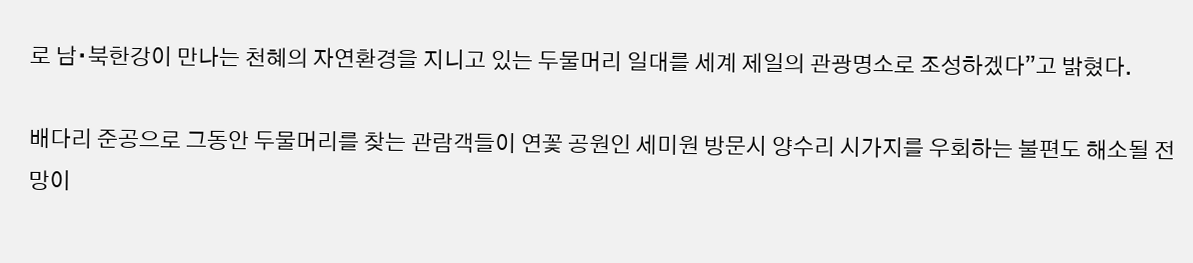로 남∙북한강이 만나는 천혜의 자연환경을 지니고 있는 두물머리 일대를 세계 제일의 관광명소로 조성하겠다”고 밝혔다.

배다리 준공으로 그동안 두물머리를 찾는 관람객들이 연꽃 공원인 세미원 방문시 양수리 시가지를 우회하는 불편도 해소될 전망이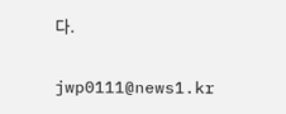다.

jwp0111@news1.kr